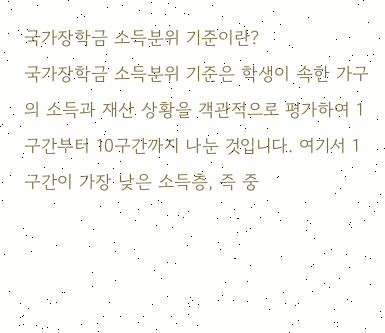국가장학금 소득분위 기준이란?
국가장학금 소득분위 기준은 학생이 속한 가구의 소득과 재산 상황을 객관적으로 평가하여 1구간부터 10구간까지 나눈 것입니다. 여기서 1구간이 가장 낮은 소득층, 즉 중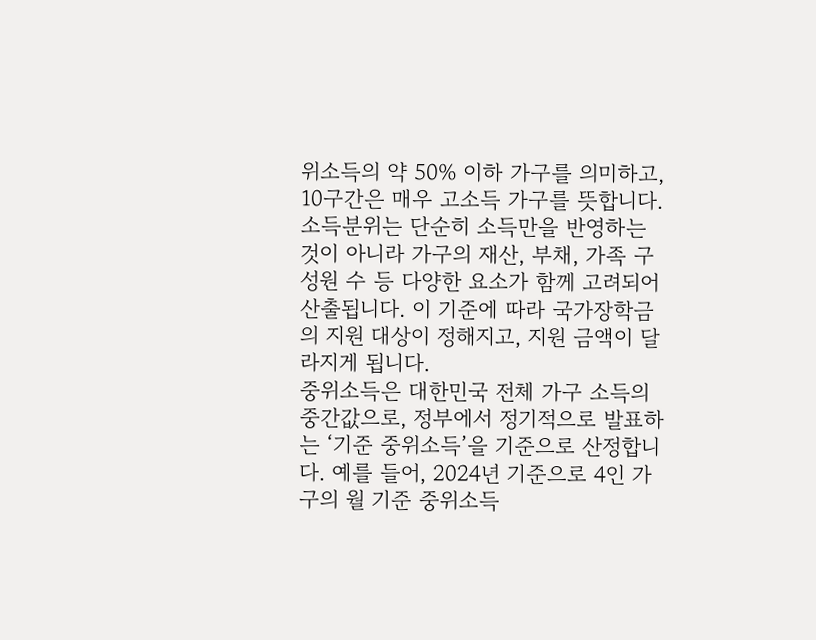위소득의 약 50% 이하 가구를 의미하고, 10구간은 매우 고소득 가구를 뜻합니다. 소득분위는 단순히 소득만을 반영하는 것이 아니라 가구의 재산, 부채, 가족 구성원 수 등 다양한 요소가 함께 고려되어 산출됩니다. 이 기준에 따라 국가장학금의 지원 대상이 정해지고, 지원 금액이 달라지게 됩니다.
중위소득은 대한민국 전체 가구 소득의 중간값으로, 정부에서 정기적으로 발표하는 ‘기준 중위소득’을 기준으로 산정합니다. 예를 들어, 2024년 기준으로 4인 가구의 월 기준 중위소득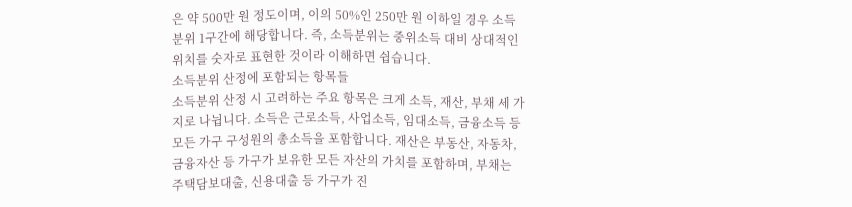은 약 500만 원 정도이며, 이의 50%인 250만 원 이하일 경우 소득분위 1구간에 해당합니다. 즉, 소득분위는 중위소득 대비 상대적인 위치를 숫자로 표현한 것이라 이해하면 쉽습니다.
소득분위 산정에 포함되는 항목들
소득분위 산정 시 고려하는 주요 항목은 크게 소득, 재산, 부채 세 가지로 나뉩니다. 소득은 근로소득, 사업소득, 임대소득, 금융소득 등 모든 가구 구성원의 총소득을 포함합니다. 재산은 부동산, 자동차, 금융자산 등 가구가 보유한 모든 자산의 가치를 포함하며, 부채는 주택담보대출, 신용대출 등 가구가 진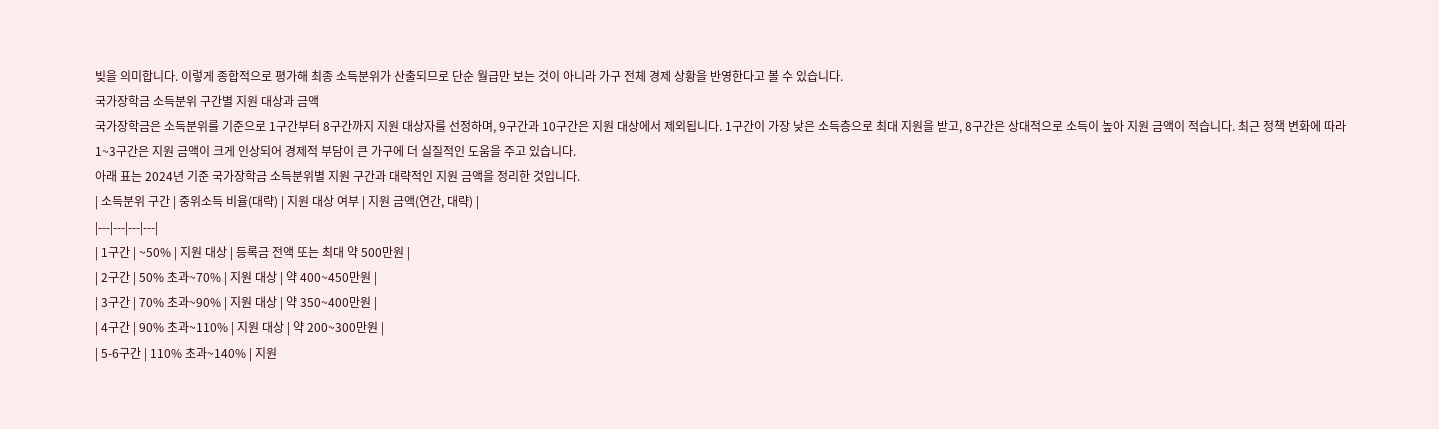빚을 의미합니다. 이렇게 종합적으로 평가해 최종 소득분위가 산출되므로 단순 월급만 보는 것이 아니라 가구 전체 경제 상황을 반영한다고 볼 수 있습니다.
국가장학금 소득분위 구간별 지원 대상과 금액
국가장학금은 소득분위를 기준으로 1구간부터 8구간까지 지원 대상자를 선정하며, 9구간과 10구간은 지원 대상에서 제외됩니다. 1구간이 가장 낮은 소득층으로 최대 지원을 받고, 8구간은 상대적으로 소득이 높아 지원 금액이 적습니다. 최근 정책 변화에 따라 1~3구간은 지원 금액이 크게 인상되어 경제적 부담이 큰 가구에 더 실질적인 도움을 주고 있습니다.
아래 표는 2024년 기준 국가장학금 소득분위별 지원 구간과 대략적인 지원 금액을 정리한 것입니다.
| 소득분위 구간 | 중위소득 비율(대략) | 지원 대상 여부 | 지원 금액(연간, 대략) |
|---|---|---|---|
| 1구간 | ~50% | 지원 대상 | 등록금 전액 또는 최대 약 500만원 |
| 2구간 | 50% 초과~70% | 지원 대상 | 약 400~450만원 |
| 3구간 | 70% 초과~90% | 지원 대상 | 약 350~400만원 |
| 4구간 | 90% 초과~110% | 지원 대상 | 약 200~300만원 |
| 5-6구간 | 110% 초과~140% | 지원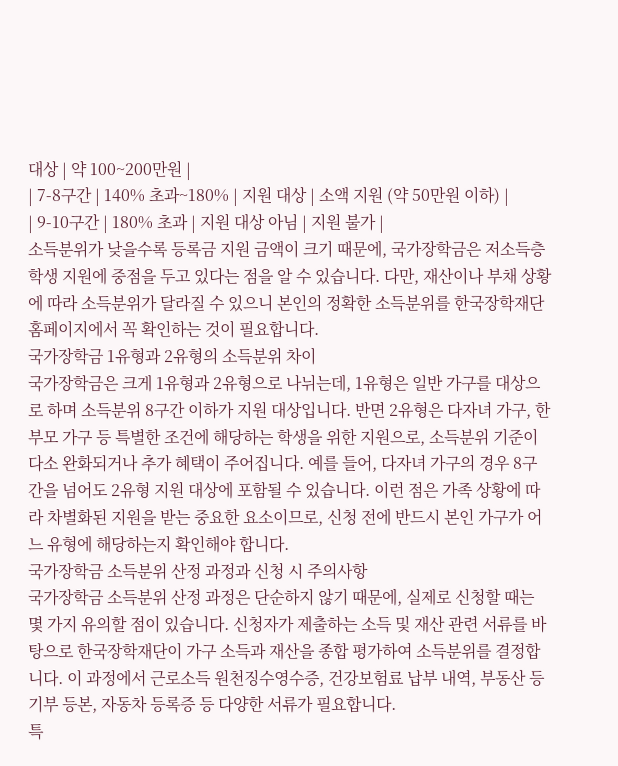대상 | 약 100~200만원 |
| 7-8구간 | 140% 초과~180% | 지원 대상 | 소액 지원 (약 50만원 이하) |
| 9-10구간 | 180% 초과 | 지원 대상 아님 | 지원 불가 |
소득분위가 낮을수록 등록금 지원 금액이 크기 때문에, 국가장학금은 저소득층 학생 지원에 중점을 두고 있다는 점을 알 수 있습니다. 다만, 재산이나 부채 상황에 따라 소득분위가 달라질 수 있으니 본인의 정확한 소득분위를 한국장학재단 홈페이지에서 꼭 확인하는 것이 필요합니다.
국가장학금 1유형과 2유형의 소득분위 차이
국가장학금은 크게 1유형과 2유형으로 나뉘는데, 1유형은 일반 가구를 대상으로 하며 소득분위 8구간 이하가 지원 대상입니다. 반면 2유형은 다자녀 가구, 한부모 가구 등 특별한 조건에 해당하는 학생을 위한 지원으로, 소득분위 기준이 다소 완화되거나 추가 혜택이 주어집니다. 예를 들어, 다자녀 가구의 경우 8구간을 넘어도 2유형 지원 대상에 포함될 수 있습니다. 이런 점은 가족 상황에 따라 차별화된 지원을 받는 중요한 요소이므로, 신청 전에 반드시 본인 가구가 어느 유형에 해당하는지 확인해야 합니다.
국가장학금 소득분위 산정 과정과 신청 시 주의사항
국가장학금 소득분위 산정 과정은 단순하지 않기 때문에, 실제로 신청할 때는 몇 가지 유의할 점이 있습니다. 신청자가 제출하는 소득 및 재산 관련 서류를 바탕으로 한국장학재단이 가구 소득과 재산을 종합 평가하여 소득분위를 결정합니다. 이 과정에서 근로소득 원천징수영수증, 건강보험료 납부 내역, 부동산 등기부 등본, 자동차 등록증 등 다양한 서류가 필요합니다.
특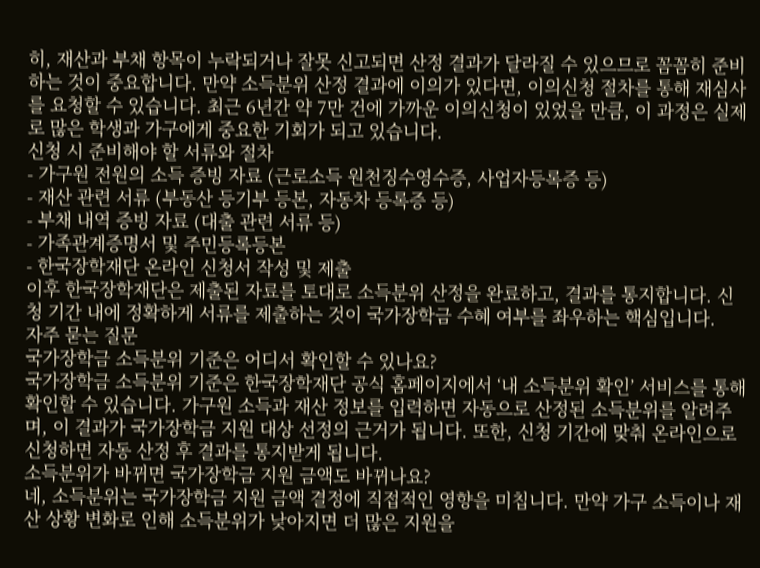히, 재산과 부채 항목이 누락되거나 잘못 신고되면 산정 결과가 달라질 수 있으므로 꼼꼼히 준비하는 것이 중요합니다. 만약 소득분위 산정 결과에 이의가 있다면, 이의신청 절차를 통해 재심사를 요청할 수 있습니다. 최근 6년간 약 7만 건에 가까운 이의신청이 있었을 만큼, 이 과정은 실제로 많은 학생과 가구에게 중요한 기회가 되고 있습니다.
신청 시 준비해야 할 서류와 절차
- 가구원 전원의 소득 증빙 자료 (근로소득 원천징수영수증, 사업자등록증 등)
- 재산 관련 서류 (부동산 등기부 등본, 자동차 등록증 등)
- 부채 내역 증빙 자료 (대출 관련 서류 등)
- 가족관계증명서 및 주민등록등본
- 한국장학재단 온라인 신청서 작성 및 제출
이후 한국장학재단은 제출된 자료를 토대로 소득분위 산정을 완료하고, 결과를 통지합니다. 신청 기간 내에 정확하게 서류를 제출하는 것이 국가장학금 수혜 여부를 좌우하는 핵심입니다.
자주 묻는 질문
국가장학금 소득분위 기준은 어디서 확인할 수 있나요?
국가장학금 소득분위 기준은 한국장학재단 공식 홈페이지에서 ‘내 소득분위 확인’ 서비스를 통해 확인할 수 있습니다. 가구원 소득과 재산 정보를 입력하면 자동으로 산정된 소득분위를 알려주며, 이 결과가 국가장학금 지원 대상 선정의 근거가 됩니다. 또한, 신청 기간에 맞춰 온라인으로 신청하면 자동 산정 후 결과를 통지받게 됩니다.
소득분위가 바뀌면 국가장학금 지원 금액도 바뀌나요?
네, 소득분위는 국가장학금 지원 금액 결정에 직접적인 영향을 미칩니다. 만약 가구 소득이나 재산 상황 변화로 인해 소득분위가 낮아지면 더 많은 지원을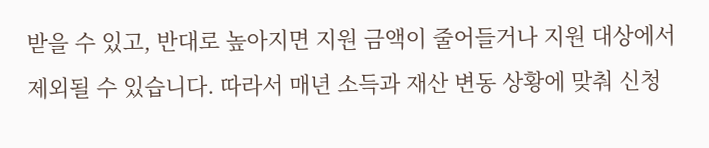받을 수 있고, 반대로 높아지면 지원 금액이 줄어들거나 지원 대상에서 제외될 수 있습니다. 따라서 매년 소득과 재산 변동 상황에 맞춰 신청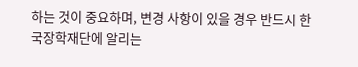하는 것이 중요하며, 변경 사항이 있을 경우 반드시 한국장학재단에 알리는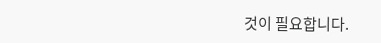것이 필요합니다.